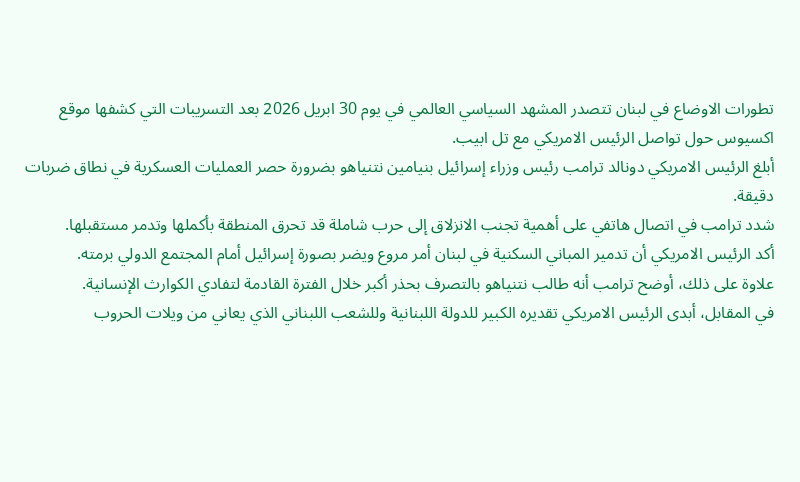تطورات الاوضاع في لبنان تتصدر المشهد السياسي العالمي في يوم 30 ابريل 2026 بعد التسريبات التي كشفها موقع اكسيوس حول تواصل الرئيس الامريكي مع تل ابيب.
أبلغ الرئيس الامريكي دونالد ترامب رئيس وزراء إسرائيل بنيامين نتنياهو بضرورة حصر العمليات العسكرية في نطاق ضربات دقيقة.
شدد ترامب في اتصال هاتفي على أهمية تجنب الانزلاق إلى حرب شاملة قد تحرق المنطقة بأكملها وتدمر مستقبلها.
أكد الرئيس الامريكي أن تدمير المباني السكنية في لبنان أمر مروع ويضر بصورة إسرائيل أمام المجتمع الدولي برمته.
علاوة على ذلك، أوضح ترامب أنه طالب نتنياهو بالتصرف بحذر أكبر خلال الفترة القادمة لتفادي الكوارث الإنسانية.
في المقابل، أبدى الرئيس الامريكي تقديره الكبير للدولة اللبنانية وللشعب اللبناني الذي يعاني من ويلات الحروب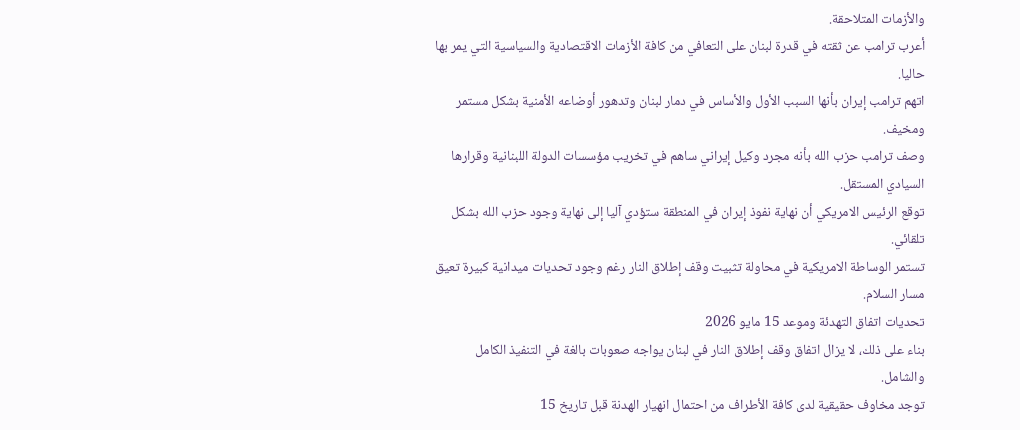والأزمات المتلاحقة.
أعرب ترامب عن ثقته في قدرة لبنان على التعافي من كافة الأزمات الاقتصادية والسياسية التي يمر بها حاليا.
اتهم ترامب إيران بأنها السبب الأول والأساس في دمار لبنان وتدهور أوضاعه الأمنية بشكل مستمر ومخيف.
وصف ترامب حزب الله بأنه مجرد وكيل إيراني ساهم في تخريب مؤسسات الدولة اللبنانية وقرارها السيادي المستقل.
توقع الرئيس الامريكي أن نهاية نفوذ إيران في المنطقة ستؤدي آليا إلى نهاية وجود حزب الله بشكل تلقائي.
تستمر الوساطة الامريكية في محاولة تثبيت وقف إطلاق النار رغم وجود تحديات ميدانية كبيرة تعيق مسار السلام.
تحديات اتفاق التهدئة وموعد 15 مايو 2026
بناء على ذلك، لا يزال اتفاق وقف إطلاق النار في لبنان يواجه صعوبات بالغة في التنفيذ الكامل والشامل.
توجد مخاوف حقيقية لدى كافة الأطراف من احتمال انهيار الهدنة قبل تاريخ 15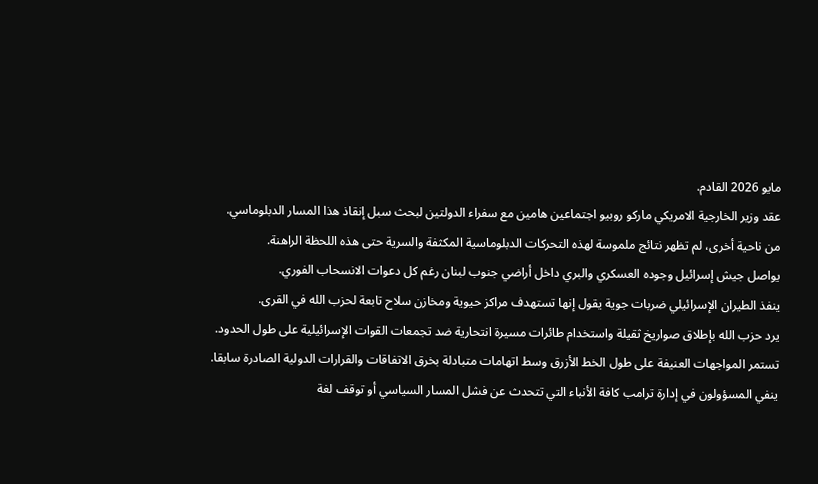مايو 2026 القادم.
عقد وزير الخارجية الامريكي ماركو روبيو اجتماعين هامين مع سفراء الدولتين لبحث سبل إنقاذ هذا المسار الدبلوماسي.
من ناحية أخرى، لم تظهر نتائج ملموسة لهذه التحركات الدبلوماسية المكثفة والسرية حتى هذه اللحظة الراهنة.
يواصل جيش إسرائيل وجوده العسكري والبري داخل أراضي جنوب لبنان رغم كل دعوات الانسحاب الفوري.
ينفذ الطيران الإسرائيلي ضربات جوية يقول إنها تستهدف مراكز حيوية ومخازن سلاح تابعة لحزب الله في القرى.
يرد حزب الله بإطلاق صواريخ ثقيلة واستخدام طائرات مسيرة انتحارية ضد تجمعات القوات الإسرائيلية على طول الحدود.
تستمر المواجهات العنيفة على طول الخط الأزرق وسط اتهامات متبادلة بخرق الاتفاقات والقرارات الدولية الصادرة سابقا.
ينفي المسؤولون في إدارة ترامب كافة الأنباء التي تتحدث عن فشل المسار السياسي أو توقف لغة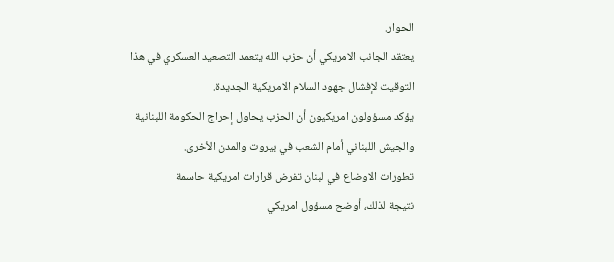الحوار.
يعتقد الجانب الامريكي أن حزب الله يتعمد التصعيد العسكري في هذا التوقيت لإفشال جهود السلام الامريكية الجديدة.
يؤكد مسؤولون امريكيون أن الحزب يحاول إحراج الحكومة اللبنانية والجيش اللبناني أمام الشعب في بيروت والمدن الأخرى.
تطورات الاوضاع في لبنان تفرض قرارات امريكية حاسمة
نتيجة لذلك، أوضح مسؤول امريكي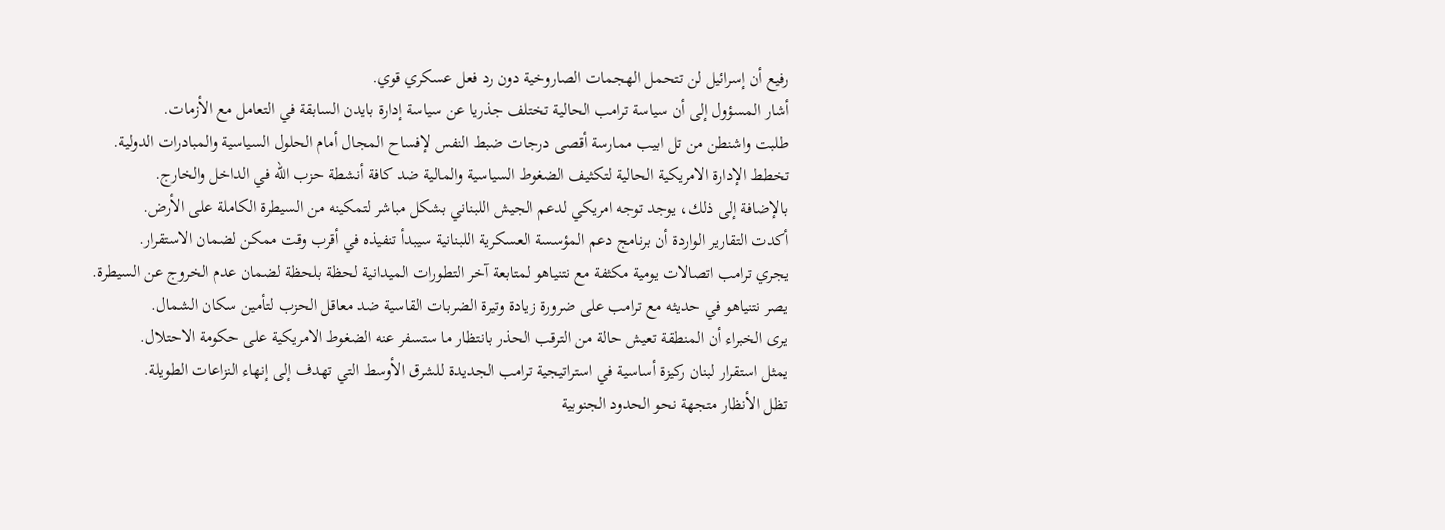رفيع أن إسرائيل لن تتحمل الهجمات الصاروخية دون رد فعل عسكري قوي.
أشار المسؤول إلى أن سياسة ترامب الحالية تختلف جذريا عن سياسة إدارة بايدن السابقة في التعامل مع الأزمات.
طلبت واشنطن من تل ابيب ممارسة أقصى درجات ضبط النفس لإفساح المجال أمام الحلول السياسية والمبادرات الدولية.
تخطط الإدارة الامريكية الحالية لتكثيف الضغوط السياسية والمالية ضد كافة أنشطة حزب الله في الداخل والخارج.
بالإضافة إلى ذلك، يوجد توجه امريكي لدعم الجيش اللبناني بشكل مباشر لتمكينه من السيطرة الكاملة على الأرض.
أكدت التقارير الواردة أن برنامج دعم المؤسسة العسكرية اللبنانية سيبدأ تنفيذه في أقرب وقت ممكن لضمان الاستقرار.
يجري ترامب اتصالات يومية مكثفة مع نتنياهو لمتابعة آخر التطورات الميدانية لحظة بلحظة لضمان عدم الخروج عن السيطرة.
يصر نتنياهو في حديثه مع ترامب على ضرورة زيادة وتيرة الضربات القاسية ضد معاقل الحزب لتأمين سكان الشمال.
يرى الخبراء أن المنطقة تعيش حالة من الترقب الحذر بانتظار ما ستسفر عنه الضغوط الامريكية على حكومة الاحتلال.
يمثل استقرار لبنان ركيزة أساسية في استراتيجية ترامب الجديدة للشرق الأوسط التي تهدف إلى إنهاء النزاعات الطويلة.
تظل الأنظار متجهة نحو الحدود الجنوبية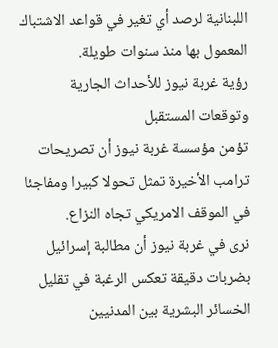اللبنانية لرصد أي تغير في قواعد الاشتباك المعمول بها منذ سنوات طويلة.
رؤية غربة نيوز للأحداث الجارية وتوقعات المستقبل
تؤمن مؤسسة غربة نيوز أن تصريحات ترامب الأخيرة تمثل تحولا كبيرا ومفاجئا في الموقف الامريكي تجاه النزاع.
نرى في غربة نيوز أن مطالبة إسرائيل بضربات دقيقة تعكس الرغبة في تقليل الخسائر البشرية بين المدنيين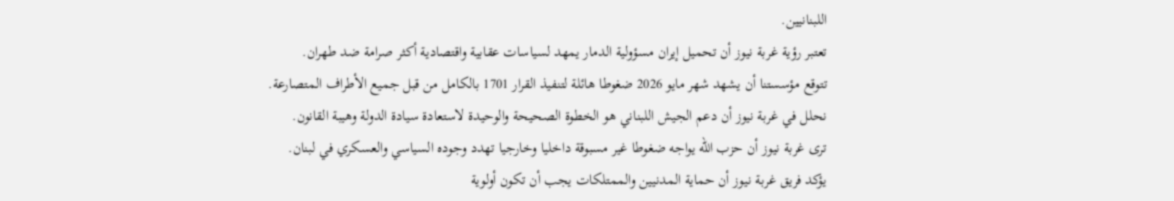اللبنانيين.
تعتبر رؤية غربة نيوز أن تحميل إيران مسؤولية الدمار يمهد لسياسات عقابية واقتصادية أكثر صرامة ضد طهران.
تتوقع مؤسستنا أن يشهد شهر مايو 2026 ضغوطا هائلة لتنفيذ القرار 1701 بالكامل من قبل جميع الأطراف المتصارعة.
نحلل في غربة نيوز أن دعم الجيش اللبناني هو الخطوة الصحيحة والوحيدة لاستعادة سيادة الدولة وهيبة القانون.
ترى غربة نيوز أن حزب الله يواجه ضغوطا غير مسبوقة داخليا وخارجيا تهدد وجوده السياسي والعسكري في لبنان.
يؤكد فريق غربة نيوز أن حماية المدنيين والممتلكات يجب أن تكون أولوية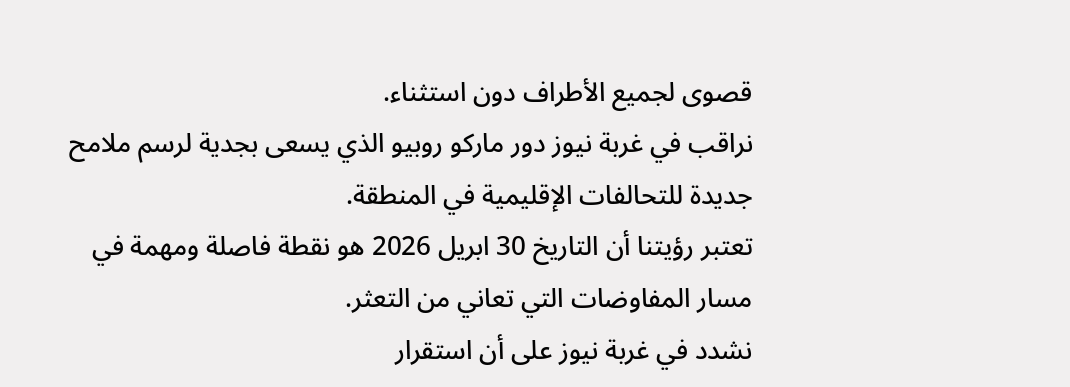قصوى لجميع الأطراف دون استثناء.
نراقب في غربة نيوز دور ماركو روبيو الذي يسعى بجدية لرسم ملامح جديدة للتحالفات الإقليمية في المنطقة.
تعتبر رؤيتنا أن التاريخ 30 ابريل 2026 هو نقطة فاصلة ومهمة في مسار المفاوضات التي تعاني من التعثر.
نشدد في غربة نيوز على أن استقرار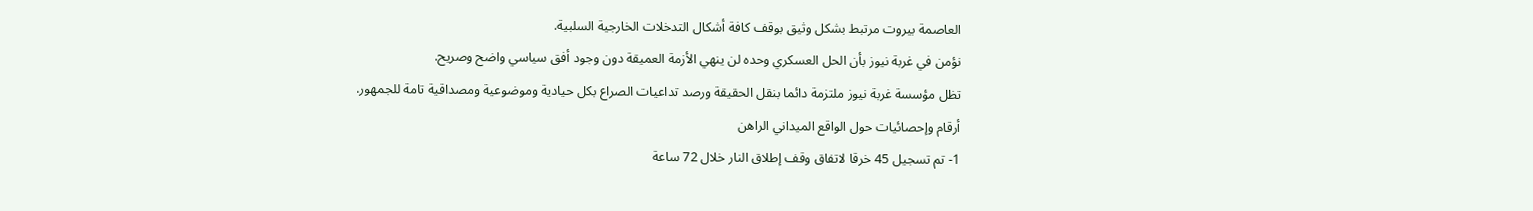العاصمة بيروت مرتبط بشكل وثيق بوقف كافة أشكال التدخلات الخارجية السلبية.
نؤمن في غربة نيوز بأن الحل العسكري وحده لن ينهي الأزمة العميقة دون وجود أفق سياسي واضح وصريح.
تظل مؤسسة غربة نيوز ملتزمة دائما بنقل الحقيقة ورصد تداعيات الصراع بكل حيادية وموضوعية ومصداقية تامة للجمهور.
أرقام وإحصائيات حول الواقع الميداني الراهن
1- تم تسجيل 45 خرقا لاتفاق وقف إطلاق النار خلال 72 ساعة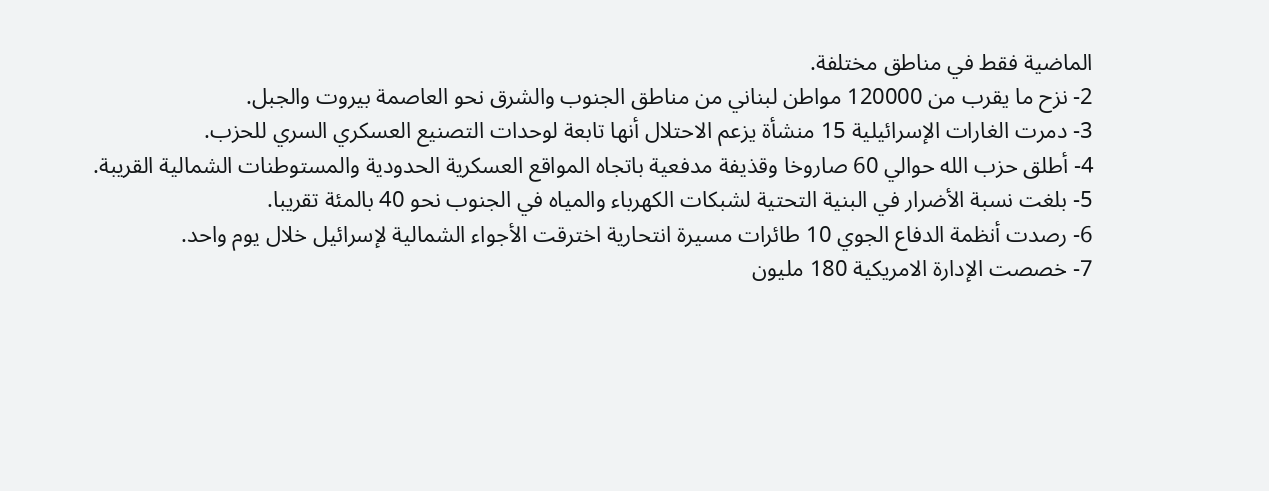الماضية فقط في مناطق مختلفة.
2- نزح ما يقرب من 120000 مواطن لبناني من مناطق الجنوب والشرق نحو العاصمة بيروت والجبل.
3- دمرت الغارات الإسرائيلية 15 منشأة يزعم الاحتلال أنها تابعة لوحدات التصنيع العسكري السري للحزب.
4- أطلق حزب الله حوالي 60 صاروخا وقذيفة مدفعية باتجاه المواقع العسكرية الحدودية والمستوطنات الشمالية القريبة.
5- بلغت نسبة الأضرار في البنية التحتية لشبكات الكهرباء والمياه في الجنوب نحو 40 بالمئة تقريبا.
6- رصدت أنظمة الدفاع الجوي 10 طائرات مسيرة انتحارية اخترقت الأجواء الشمالية لإسرائيل خلال يوم واحد.
7- خصصت الإدارة الامريكية 180 مليون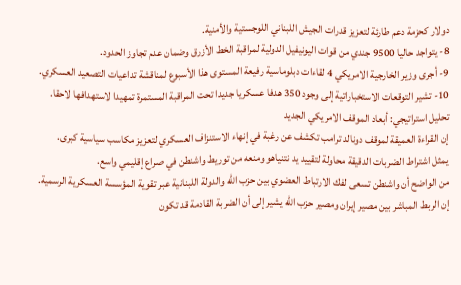دولار كحزمة دعم طارئة لتعزيز قدرات الجيش اللبناني اللوجستية والأمنية.
8- يتواجد حاليا 9500 جندي من قوات اليونيفيل الدولية لمراقبة الخط الأزرق وضمان عدم تجاوز الحدود.
9- أجرى وزير الخارجية الامريكي 4 لقاءات دبلوماسية رفيعة المستوى هذا الأسبوع لمناقشة تداعيات التصعيد العسكري.
10- تشير التوقعات الاستخباراتية إلى وجود 350 هدفا عسكريا جديدا تحت المراقبة المستمرة تمهيدا لاستهدافها لاحقا.
تحليل استراتيجي: أبعاد الموقف الامريكي الجديد
إن القراءة العميقة لموقف دونالد ترامب تكشف عن رغبة في إنهاء الاستنزاف العسكري لتعزيز مكاسب سياسية كبرى.
يمثل اشتراط الضربات الدقيقة محاولة لتقييد يد نتنياهو ومنعه من توريط واشنطن في صراع إقليمي واسع.
من الواضح أن واشنطن تسعى لفك الارتباط العضوي بين حزب الله والدولة اللبنانية عبر تقوية المؤسسة العسكرية الرسمية.
إن الربط المباشر بين مصير إيران ومصير حزب الله يشير إلى أن الضربة القادمة قد تكون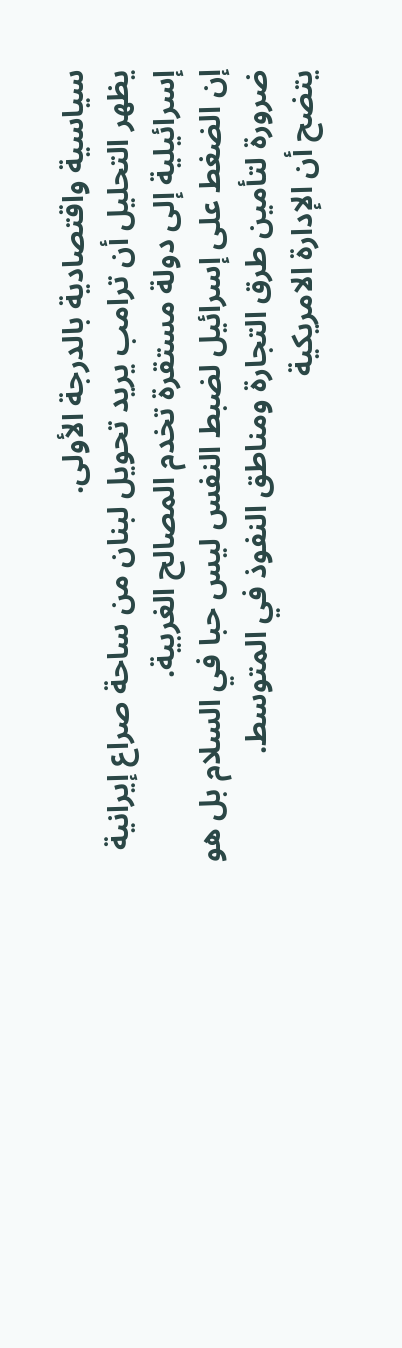سياسية واقتصادية بالدرجة الأولى.
يظهر التحليل أن ترامب يريد تحويل لبنان من ساحة صراع إيرانية إسرائيلية إلى دولة مستقرة تخدم المصالح الغربية.
إن الضغط على إسرائيل لضبط النفس ليس حبا في السلام بل هو ضرورة لتأمين طرق التجارة ومناطق النفوذ في المتوسط.
يتضح أن الإدارة الامريكية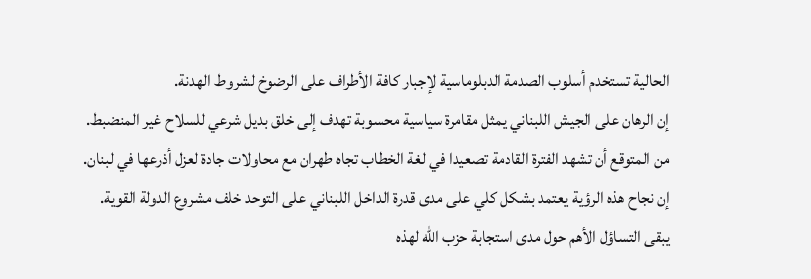الحالية تستخدم أسلوب الصدمة الدبلوماسية لإجبار كافة الأطراف على الرضوخ لشروط الهدنة.
إن الرهان على الجيش اللبناني يمثل مقامرة سياسية محسوبة تهدف إلى خلق بديل شرعي للسلاح غير المنضبط.
من المتوقع أن تشهد الفترة القادمة تصعيدا في لغة الخطاب تجاه طهران مع محاولات جادة لعزل أذرعها في لبنان.
إن نجاح هذه الرؤية يعتمد بشكل كلي على مدى قدرة الداخل اللبناني على التوحد خلف مشروع الدولة القوية.
يبقى التساؤل الأهم حول مدى استجابة حزب الله لهذه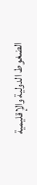الضغوط الدولية والإقليمية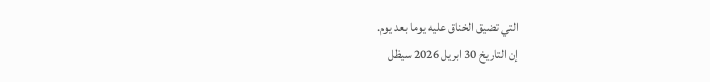التي تضيق الخناق عليه يوما بعد يوم.
إن التاريخ 30 ابريل 2026 سيظل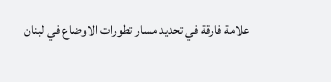علامة فارقة في تحديد مسار تطورات الاوضاع في لبنان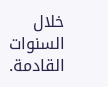خلال السنوات القادمة.